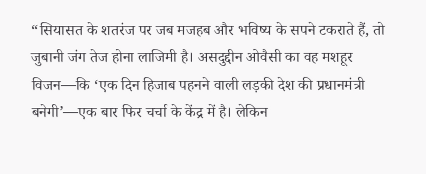“सियासत के शतरंज पर जब मजहब और भविष्य के सपने टकराते हैं, तो जुबानी जंग तेज होना लाजिमी है। असदुद्दीन ओवैसी का वह मशहूर विजन—कि ‘एक दिन हिजाब पहनने वाली लड़की देश की प्रधानमंत्री बनेगी’—एक बार फिर चर्चा के केंद्र में है। लेकिन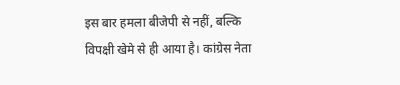इस बार हमला बीजेपी से नहीं, बल्कि विपक्षी खेमे से ही आया है। कांग्रेस नेता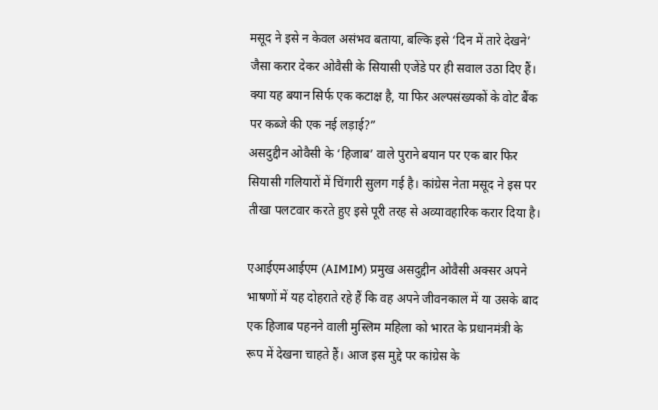मसूद ने इसे न केवल असंभव बताया, बल्कि इसे ‘दिन में तारे देखने’ जैसा करार देकर ओवैसी के सियासी एजेंडे पर ही सवाल उठा दिए हैं। क्या यह बयान सिर्फ एक कटाक्ष है, या फिर अल्पसंख्यकों के वोट बैंक पर कब्जे की एक नई लड़ाई?”
असदुद्दीन ओवैसी के ‘हिजाब’ वाले पुराने बयान पर एक बार फिर सियासी गलियारों में चिंगारी सुलग गई है। कांग्रेस नेता मसूद ने इस पर तीखा पलटवार करते हुए इसे पूरी तरह से अव्यावहारिक करार दिया है।

एआईएमआईएम (AIMIM) प्रमुख असदुद्दीन ओवैसी अक्सर अपने भाषणों में यह दोहराते रहे हैं कि वह अपने जीवनकाल में या उसके बाद एक हिजाब पहनने वाली मुस्लिम महिला को भारत के प्रधानमंत्री के रूप में देखना चाहते हैं। आज इस मुद्दे पर कांग्रेस के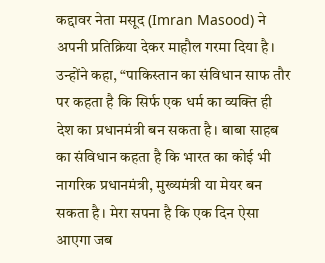कद्दावर नेता मसूद (Imran Masood) ने अपनी प्रतिक्रिया देकर माहौल गरमा दिया है।
उन्होंने कहा, “पाकिस्तान का संविधान साफ तौर पर कहता है कि सिर्फ एक धर्म का व्यक्ति ही देश का प्रधानमंत्री बन सकता है। बाबा साहब का संविधान कहता है कि भारत का कोई भी नागरिक प्रधानमंत्री, मुख्यमंत्री या मेयर बन सकता है। मेरा सपना है कि एक दिन ऐसा आएगा जब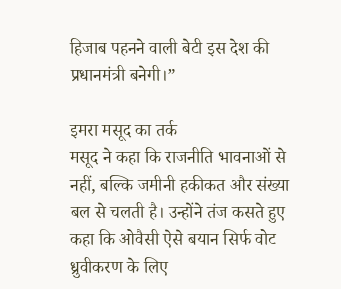हिजाब पहनने वाली बेटी इस देश की प्रधानमंत्री बनेगी।”

इमरा मसूद का तर्क
मसूद ने कहा कि राजनीति भावनाओं से नहीं, बल्कि जमीनी हकीकत और संख्या बल से चलती है। उन्होंने तंज कसते हुए कहा कि ओवैसी ऐसे बयान सिर्फ वोट ध्रुवीकरण के लिए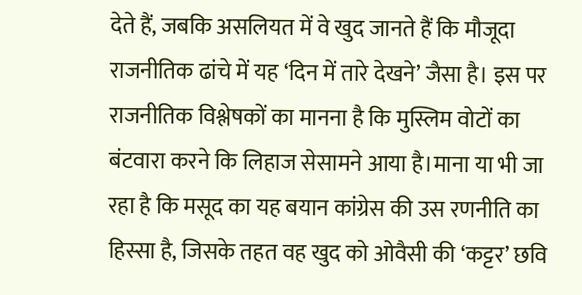देते हैं, जबकि असलियत में वे खुद जानते हैं कि मौजूदा राजनीतिक ढांचे में यह ‘दिन में तारे देखने’ जैसा है। इस पर राजनीतिक विश्लेषकों का मानना है कि मुस्लिम वोटों का बंटवारा करने कि लिहाज सेसामने आया है।माना या भी जा रहा है कि मसूद का यह बयान कांग्रेस की उस रणनीति का हिस्सा है, जिसके तहत वह खुद को ओवैसी की ‘कट्टर’ छवि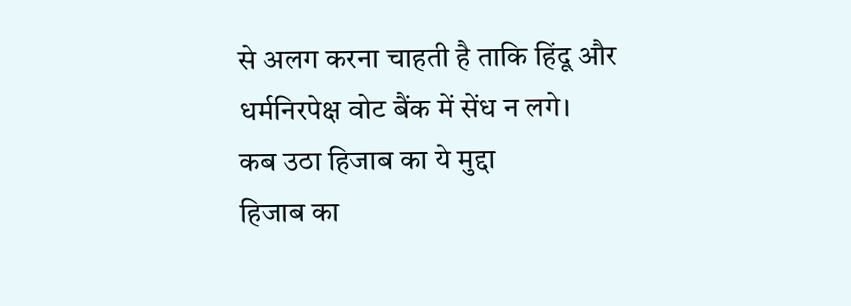से अलग करना चाहती है ताकि हिंदू और धर्मनिरपेक्ष वोट बैंक में सेंध न लगे।
कब उठा हिजाब का ये मुद्दा
हिजाब का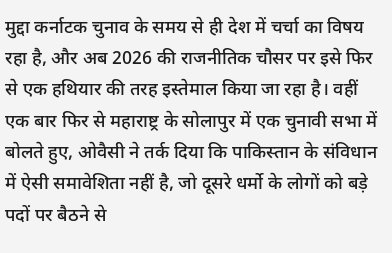मुद्दा कर्नाटक चुनाव के समय से ही देश में चर्चा का विषय रहा है, और अब 2026 की राजनीतिक चौसर पर इसे फिर से एक हथियार की तरह इस्तेमाल किया जा रहा है। वहीं एक बार फिर से महाराष्ट्र के सोलापुर में एक चुनावी सभा में बोलते हुए, ओवैसी ने तर्क दिया कि पाकिस्तान के संविधान में ऐसी समावेशिता नहीं है, जो दूसरे धर्मो के लोगों को बड़े पदों पर बैठने से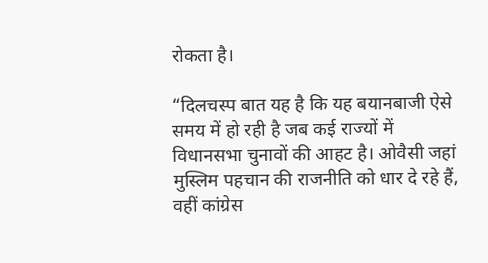रोकता है।

“दिलचस्प बात यह है कि यह बयानबाजी ऐसे समय में हो रही है जब कई राज्यों में विधानसभा चुनावों की आहट है। ओवैसी जहां मुस्लिम पहचान की राजनीति को धार दे रहे हैं, वहीं कांग्रेस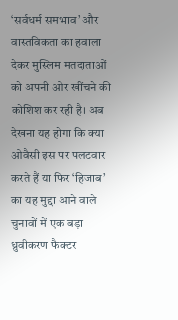‘सर्वधर्म समभाव’ और वास्तविकता का हवाला देकर मुस्लिम मतदाताओं को अपनी ओर खींचने की कोशिश कर रही है। अब देखना यह होगा कि क्या ओवैसी इस पर पलटवार करते हैं या फिर ‘हिजाब’ का यह मुद्दा आने वाले चुनावों में एक बड़ा ध्रुवीकरण फैक्टर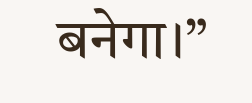बनेगा।”